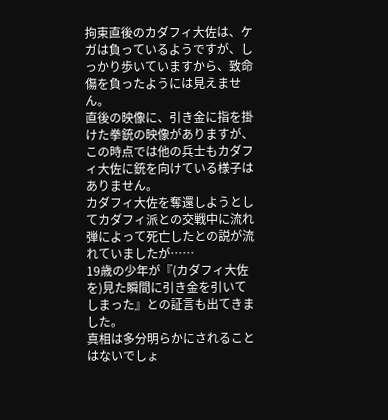拘束直後のカダフィ大佐は、ケガは負っているようですが、しっかり歩いていますから、致命傷を負ったようには見えません。
直後の映像に、引き金に指を掛けた拳銃の映像がありますが、この時点では他の兵士もカダフィ大佐に銃を向けている様子はありません。
カダフィ大佐を奪還しようとしてカダフィ派との交戦中に流れ弾によって死亡したとの説が流れていましたが……
19歳の少年が『(カダフィ大佐を)見た瞬間に引き金を引いてしまった』との証言も出てきました。
真相は多分明らかにされることはないでしょ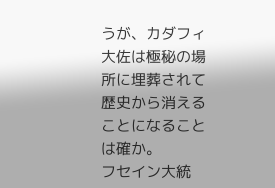うが、カダフィ大佐は極秘の場所に埋葬されて歴史から消えることになることは確か。
フセイン大統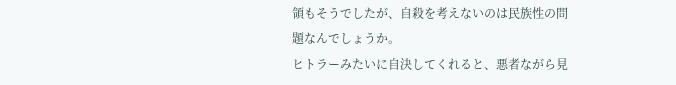領もそうでしたが、自殺を考えないのは民族性の問題なんでしょうか。
ヒトラーみたいに自決してくれると、悪者ながら見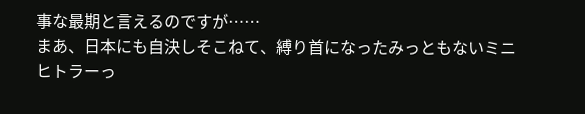事な最期と言えるのですが……
まあ、日本にも自決しそこねて、縛り首になったみっともないミニヒトラーっ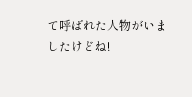て呼ばれた人物がいましたけどね!